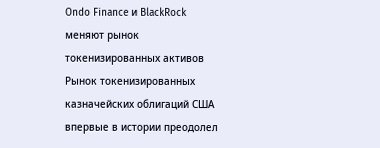Ondo Finance и BlackRock меняют рынок токенизированных активов
Рынок токенизированных казначейских облигаций США впервые в истории преодолел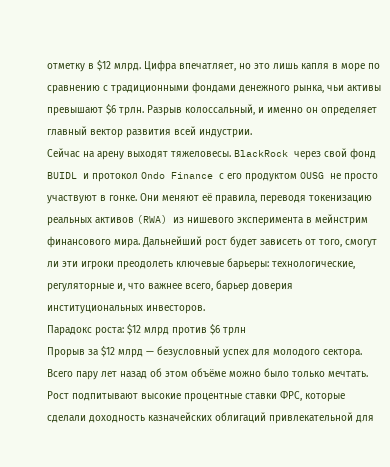отметку в $12 млрд. Цифра впечатляет, но это лишь капля в море по сравнению с традиционными фондами денежного рынка, чьи активы превышают $6 трлн. Разрыв колоссальный, и именно он определяет главный вектор развития всей индустрии.
Сейчас на арену выходят тяжеловесы. BlackRock через свой фонд BUIDL и протокол Ondo Finance с его продуктом OUSG не просто участвуют в гонке. Они меняют её правила, переводя токенизацию реальных активов (RWA) из нишевого эксперимента в мейнстрим финансового мира. Дальнейший рост будет зависеть от того, смогут ли эти игроки преодолеть ключевые барьеры: технологические, регуляторные и, что важнее всего, барьер доверия институциональных инвесторов.
Парадокс роста: $12 млрд против $6 трлн
Прорыв за $12 млрд — безусловный успех для молодого сектора. Всего пару лет назад об этом объёме можно было только мечтать. Рост подпитывают высокие процентные ставки ФРС, которые сделали доходность казначейских облигаций привлекательной для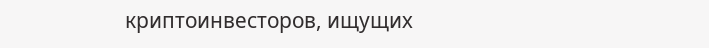криптоинвесторов, ищущих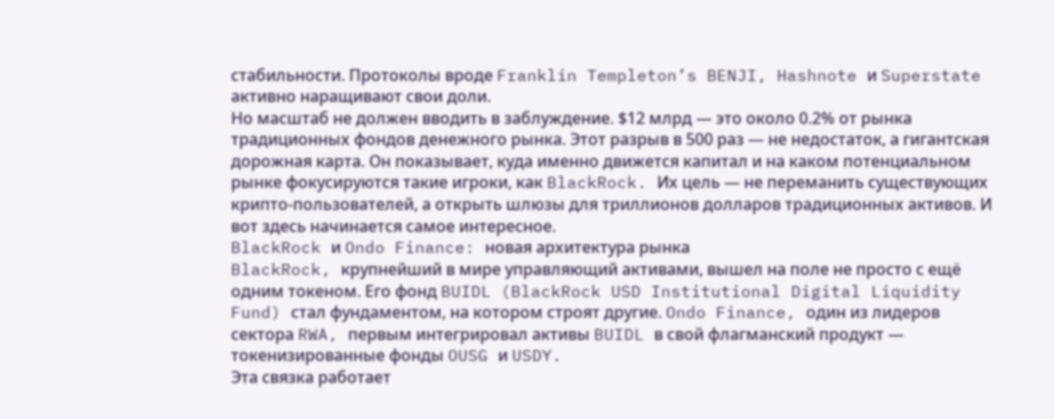стабильности. Протоколы вроде Franklin Templeton’s BENJI, Hashnote и Superstate активно наращивают свои доли.
Но масштаб не должен вводить в заблуждение. $12 млрд — это около 0.2% от рынка традиционных фондов денежного рынка. Этот разрыв в 500 раз — не недостаток, а гигантская дорожная карта. Он показывает, куда именно движется капитал и на каком потенциальном рынке фокусируются такие игроки, как BlackRock. Их цель — не переманить существующих крипто-пользователей, а открыть шлюзы для триллионов долларов традиционных активов. И вот здесь начинается самое интересное.
BlackRock и Ondo Finance: новая архитектура рынка
BlackRock, крупнейший в мире управляющий активами, вышел на поле не просто с ещё одним токеном. Его фонд BUIDL (BlackRock USD Institutional Digital Liquidity Fund) стал фундаментом, на котором строят другие. Ondo Finance, один из лидеров сектора RWA, первым интегрировал активы BUIDL в свой флагманский продукт — токенизированные фонды OUSG и USDY.
Эта связка работает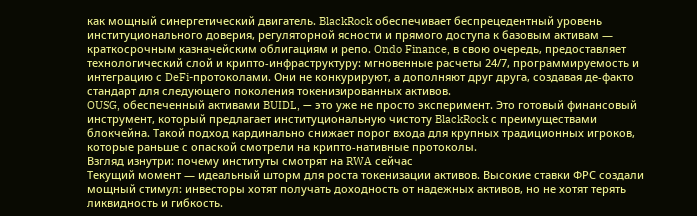как мощный синергетический двигатель. BlackRock обеспечивает беспрецедентный уровень институционального доверия, регуляторной ясности и прямого доступа к базовым активам — краткосрочным казначейским облигациям и репо. Ondo Finance, в свою очередь, предоставляет технологический слой и крипто-инфраструктуру: мгновенные расчеты 24/7, программируемость и интеграцию с DeFi-протоколами. Они не конкурируют, а дополняют друг друга, создавая де-факто стандарт для следующего поколения токенизированных активов.
OUSG, обеспеченный активами BUIDL, — это уже не просто эксперимент. Это готовый финансовый инструмент, который предлагает институциональную чистоту BlackRock с преимуществами блокчейна. Такой подход кардинально снижает порог входа для крупных традиционных игроков, которые раньше с опаской смотрели на крипто-нативные протоколы.
Взгляд изнутри: почему институты смотрят на RWA сейчас
Текущий момент — идеальный шторм для роста токенизации активов. Высокие ставки ФРС создали мощный стимул: инвесторы хотят получать доходность от надежных активов, но не хотят терять ликвидность и гибкость.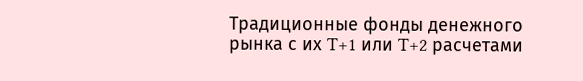Традиционные фонды денежного рынка с их T+1 или T+2 расчетами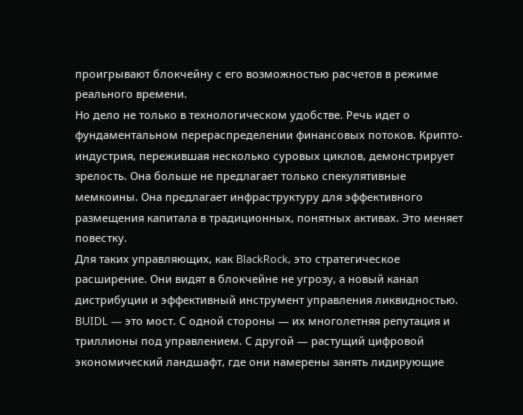проигрывают блокчейну с его возможностью расчетов в режиме реального времени.
Но дело не только в технологическом удобстве. Речь идет о фундаментальном перераспределении финансовых потоков. Крипто-индустрия, пережившая несколько суровых циклов, демонстрирует зрелость. Она больше не предлагает только спекулятивные мемкоины. Она предлагает инфраструктуру для эффективного размещения капитала в традиционных, понятных активах. Это меняет повестку.
Для таких управляющих, как BlackRock, это стратегическое расширение. Они видят в блокчейне не угрозу, а новый канал дистрибуции и эффективный инструмент управления ликвидностью. BUIDL — это мост. С одной стороны — их многолетняя репутация и триллионы под управлением. С другой — растущий цифровой экономический ландшафт, где они намерены занять лидирующие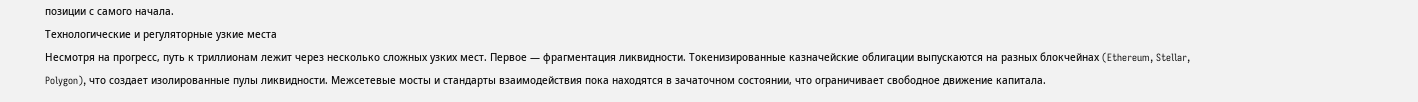позиции с самого начала.
Технологические и регуляторные узкие места
Несмотря на прогресс, путь к триллионам лежит через несколько сложных узких мест. Первое — фрагментация ликвидности. Токенизированные казначейские облигации выпускаются на разных блокчейнах (Ethereum, Stellar, Polygon), что создает изолированные пулы ликвидности. Межсетевые мосты и стандарты взаимодействия пока находятся в зачаточном состоянии, что ограничивает свободное движение капитала.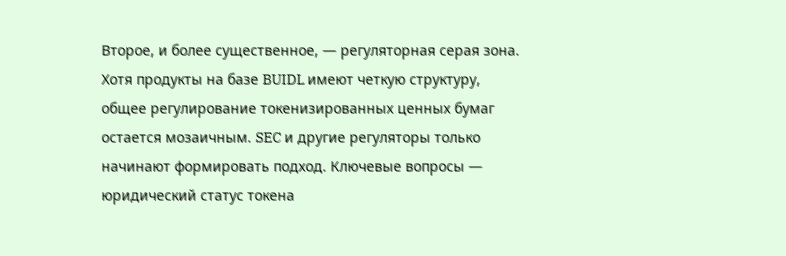Второе, и более существенное, — регуляторная серая зона. Хотя продукты на базе BUIDL имеют четкую структуру, общее регулирование токенизированных ценных бумаг остается мозаичным. SEC и другие регуляторы только начинают формировать подход. Ключевые вопросы — юридический статус токена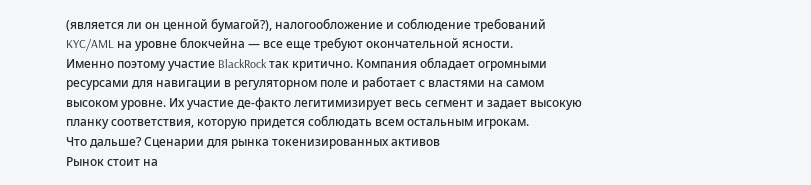(является ли он ценной бумагой?), налогообложение и соблюдение требований KYC/AML на уровне блокчейна — все еще требуют окончательной ясности.
Именно поэтому участие BlackRock так критично. Компания обладает огромными ресурсами для навигации в регуляторном поле и работает с властями на самом высоком уровне. Их участие де-факто легитимизирует весь сегмент и задает высокую планку соответствия, которую придется соблюдать всем остальным игрокам.
Что дальше? Сценарии для рынка токенизированных активов
Рынок стоит на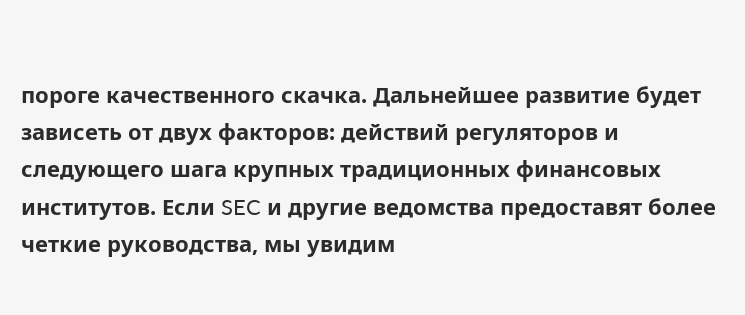пороге качественного скачка. Дальнейшее развитие будет зависеть от двух факторов: действий регуляторов и следующего шага крупных традиционных финансовых институтов. Если SEC и другие ведомства предоставят более четкие руководства, мы увидим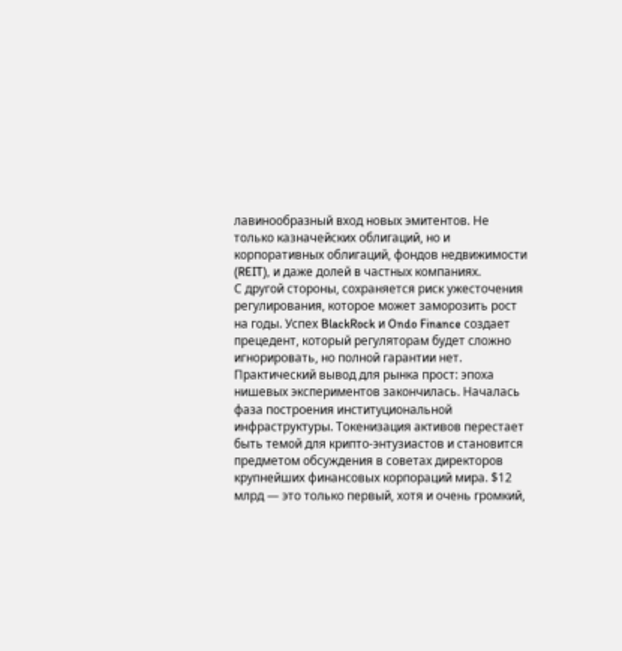лавинообразный вход новых эмитентов. Не только казначейских облигаций, но и корпоративных облигаций, фондов недвижимости (REIT), и даже долей в частных компаниях.
С другой стороны, сохраняется риск ужесточения регулирования, которое может заморозить рост на годы. Успех BlackRock и Ondo Finance создает прецедент, который регуляторам будет сложно игнорировать, но полной гарантии нет.
Практический вывод для рынка прост: эпоха нишевых экспериментов закончилась. Началась фаза построения институциональной инфраструктуры. Токенизация активов перестает быть темой для крипто-энтузиастов и становится предметом обсуждения в советах директоров крупнейших финансовых корпораций мира. $12 млрд — это только первый, хотя и очень громкий,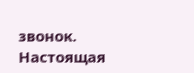звонок. Настоящая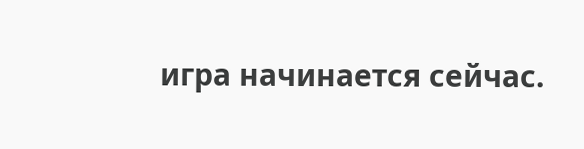игра начинается сейчас.